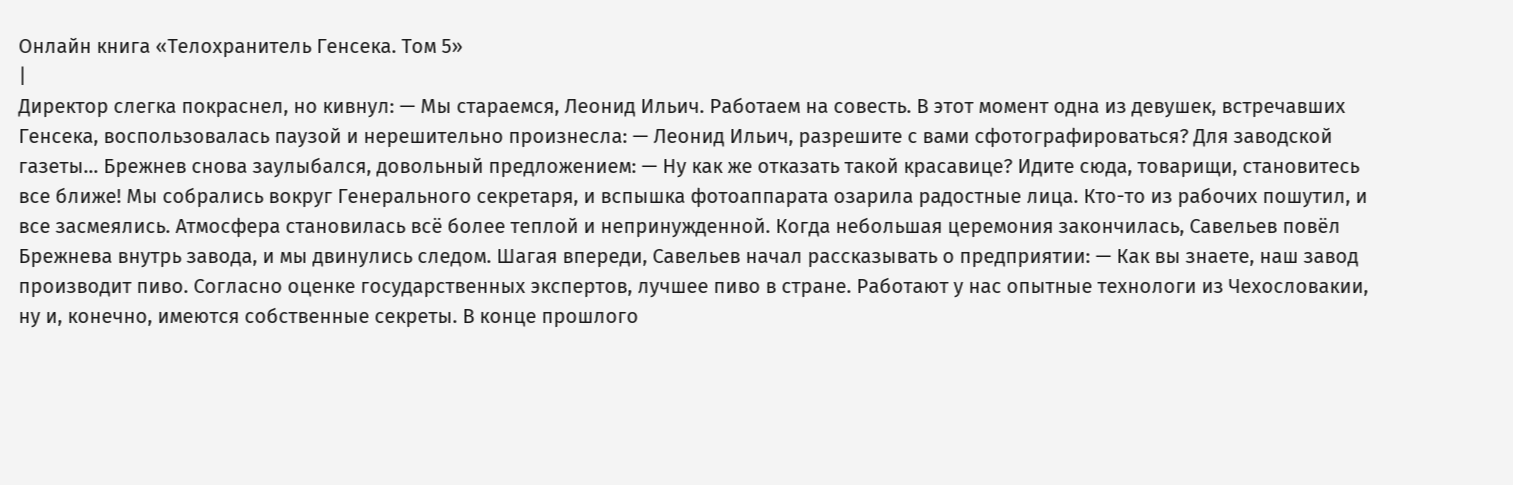Онлайн книга «Телохранитель Генсека. Том 5»
|
Директор слегка покраснел, но кивнул: — Мы стараемся, Леонид Ильич. Работаем на совесть. В этот момент одна из девушек, встречавших Генсека, воспользовалась паузой и нерешительно произнесла: — Леонид Ильич, разрешите с вами сфотографироваться? Для заводской газеты… Брежнев снова заулыбался, довольный предложением: — Ну как же отказать такой красавице? Идите сюда, товарищи, становитесь все ближе! Мы собрались вокруг Генерального секретаря, и вспышка фотоаппарата озарила радостные лица. Кто-то из рабочих пошутил, и все засмеялись. Атмосфера становилась всё более теплой и непринужденной. Когда небольшая церемония закончилась, Савельев повёл Брежнева внутрь завода, и мы двинулись следом. Шагая впереди, Савельев начал рассказывать о предприятии: — Как вы знаете, наш завод производит пиво. Согласно оценке государственных экспертов, лучшее пиво в стране. Работают у нас опытные технологи из Чехословакии, ну и, конечно, имеются собственные секреты. В конце прошлого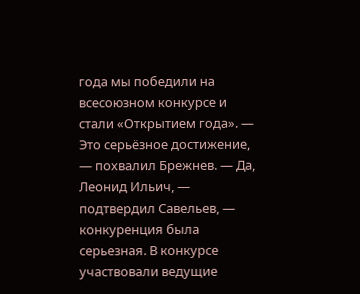года мы победили на всесоюзном конкурсе и стали «Открытием года». — Это серьёзное достижение, — похвалил Брежнев. — Да, Леонид Ильич, — подтвердил Савельев, — конкуренция была серьезная. В конкурсе участвовали ведущие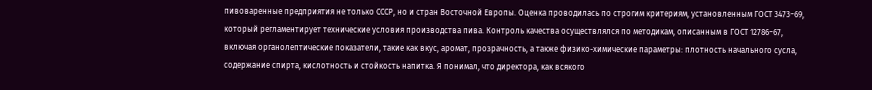пивоваренные предприятия не только СССР, но и стран Восточной Европы. Оценка проводилась по строгим критериям, установленным ГОСТ 3473−69, который регламентирует технические условия производства пива. Контроль качества осуществлялся по методикам, описанным в ГОСТ 12786−67, включая органолептические показатели, такие как вкус, аромат, прозрачность, а также физико-химические параметры: плотность начального сусла, содержание спирта, кислотность и стойкость напитка. Я понимал, что директора, как всякого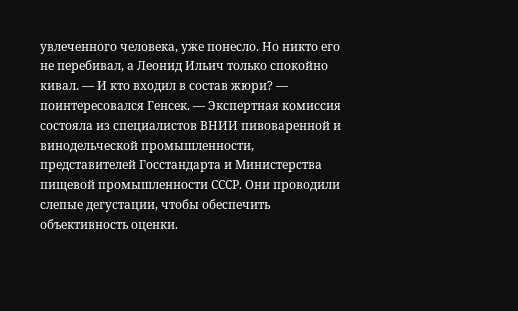увлеченного человека, уже понесло. Но никто его не перебивал, а Леонид Ильич только спокойно кивал. — И кто входил в состав жюри? — поинтересовался Генсек. — Экспертная комиссия состояла из специалистов ВНИИ пивоваренной и винодельческой промышленности, представителей Госстандарта и Министерства пищевой промышленности СССР. Они проводили слепые дегустации, чтобы обеспечить объективность оценки.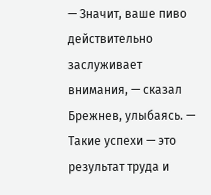— Значит, ваше пиво действительно заслуживает внимания, — сказал Брежнев, улыбаясь. — Такие успехи — это результат труда и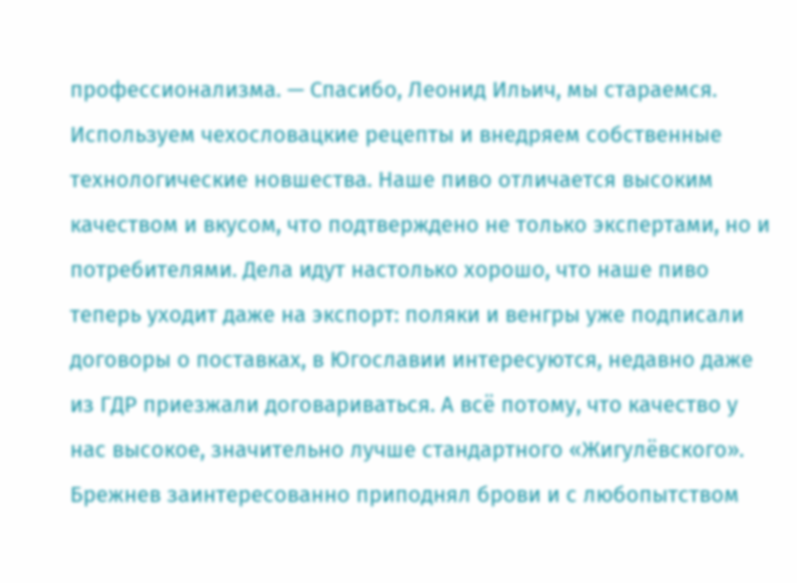профессионализма. — Спасибо, Леонид Ильич, мы стараемся. Используем чехословацкие рецепты и внедряем собственные технологические новшества. Наше пиво отличается высоким качеством и вкусом, что подтверждено не только экспертами, но и потребителями. Дела идут настолько хорошо, что наше пиво теперь уходит даже на экспорт: поляки и венгры уже подписали договоры о поставках, в Югославии интересуются, недавно даже из ГДР приезжали договариваться. А всё потому, что качество у нас высокое, значительно лучше стандартного «Жигулёвского». Брежнев заинтересованно приподнял брови и с любопытством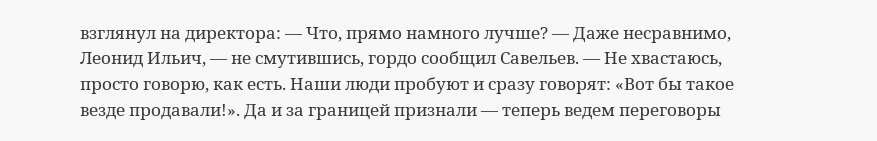взглянул на директора: — Что, прямо намного лучше? — Даже несравнимо, Леонид Ильич, — не смутившись, гордо сообщил Савельев. — Не хвастаюсь, просто говорю, как есть. Наши люди пробуют и сразу говорят: «Вот бы такое везде продавали!». Да и за границей признали — теперь ведем переговоры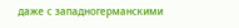даже с западногерманскими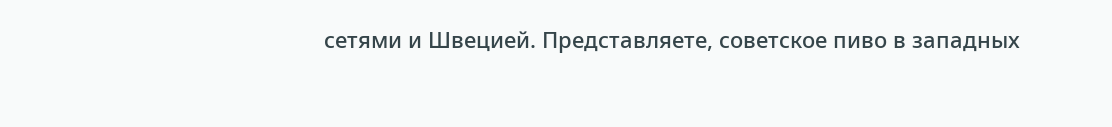сетями и Швецией. Представляете, советское пиво в западных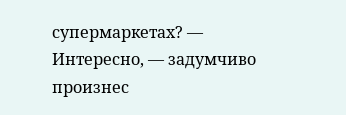супермаркетах? — Интересно, — задумчиво произнес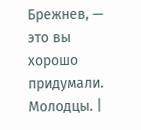Брежнев, — это вы хорошо придумали. Молодцы. |